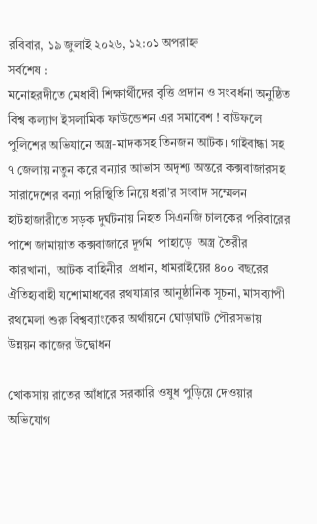রবিবার, ১৯ জুলাই ২০২৬, ১২:০১ অপরাহ্ন
সর্বশেষ :
মনোহরদীতে মেধাবী শিক্ষার্থীদের বৃত্তি প্রদান ও সংবর্ধনা অনুষ্ঠিত বিশ্ব কল্যাণ ইসলামিক ফাউন্ডেশন এর সমাবেশ ! বাউফলে পুলিশের অভিযানে অস্ত্র-মাদকসহ তিনজন আটক। গাইবান্ধা সহ ৭ জেলায় নতুন করে বন্যার আভাস অদৃশ্য অন্তরে কক্সবাজারসহ সারাদেশের বন্যা পরিস্থিতি নিয়ে ধরা’র সংবাদ সম্মেলন হাটহাজারীতে সড়ক দুর্ঘটনায় নিহত সিএনজি চালকের পরিবারের পাশে জামায়াত কক্সবাজারে দূর্গম  পাহাড়ে  অস্ত্র তৈরীর কারখানা,  আটক বাহিনীর  প্রধান, ধামরাইয়ের ৪০০ বছরের ঐতিহ্যবাহী যশোমাধবের রথযাত্রার আনুষ্ঠানিক সূচনা, মাসব্যাপী রথমেলা শুরু বিশ্বব্যাংকের অর্থায়নে ঘোড়াঘাট পৌরসভায় উন্নয়ন কাজের উদ্বোধন

খোকসায় রাতের আঁধারে সরকারি ওষুধ পুড়িয়ে দেওয়ার অভিযোগ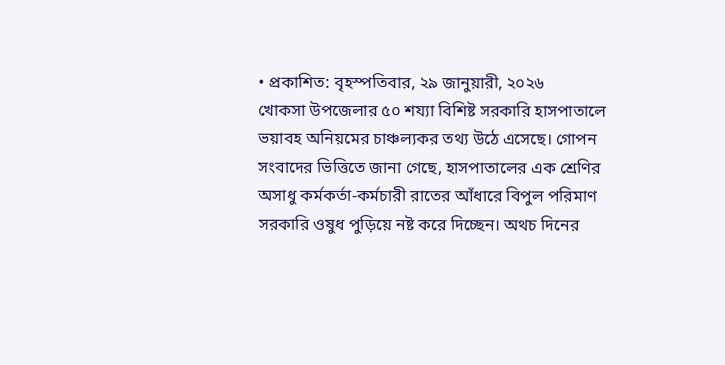• প্রকাশিত: বৃহস্পতিবার, ২৯ জানুয়ারী, ২০২৬
খোকসা উপজেলার ৫০ শয্যা বিশিষ্ট সরকারি হাসপাতালে ভয়াবহ অনিয়মের চাঞ্চল্যকর তথ্য উঠে এসেছে। গোপন সংবাদের ভিত্তিতে জানা গেছে, হাসপাতালের এক শ্রেণির অসাধু কর্মকর্তা-কর্মচারী রাতের আঁধারে বিপুল পরিমাণ সরকারি ওষুধ পুড়িয়ে নষ্ট করে দিচ্ছেন। অথচ দিনের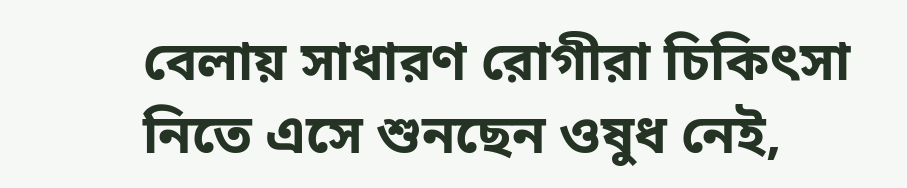বেলায় সাধারণ রোগীরা চিকিৎসা নিতে এসে শুনছেন ওষুধ নেই,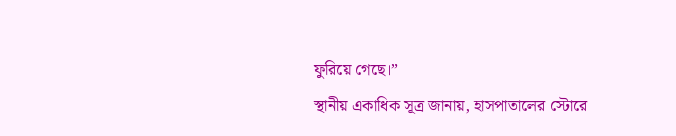ফুরিয়ে গেছে।”
স্থানীয় একাধিক সূত্র জানায়, হাসপাতালের স্টোরে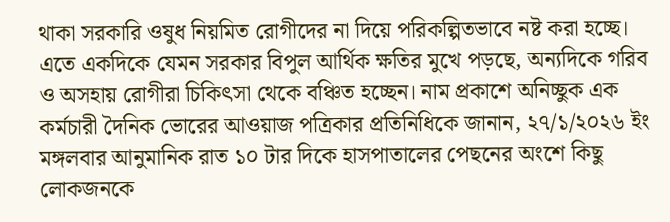থাকা সরকারি ওষুধ নিয়মিত রোগীদের না দিয়ে পরিকল্পিতভাবে নষ্ট করা হচ্ছে। এতে একদিকে যেমন সরকার বিপুল আর্থিক ক্ষতির মুখে পড়ছে, অন্যদিকে গরিব ও অসহায় রোগীরা চিকিৎসা থেকে বঞ্চিত হচ্ছেন। নাম প্রকাশে অনিচ্ছুক এক কর্মচারী দৈনিক ভোরের আওয়াজ পত্রিকার প্রতিনিধিকে জানান, ২৭/১/২০২৬ ইং  মঙ্গলবার আনুমানিক রাত ১০ টার দিকে হাসপাতালের পেছনের অংশে কিছু লোকজনকে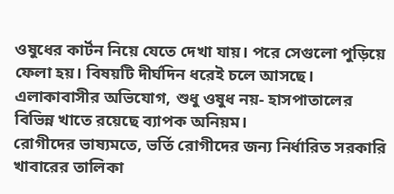ওষুধের কার্টন নিয়ে যেতে দেখা যায়। পরে সেগুলো পুড়িয়ে ফেলা হয়। বিষয়টি দীর্ঘদিন ধরেই চলে আসছে। এলাকাবাসীর অভিযোগ, শুধু ওষুধ নয়- হাসপাতালের বিভিন্ন খাতে রয়েছে ব্যাপক অনিয়ম।
রোগীদের ভাষ্যমতে, ভর্তি রোগীদের জন্য নির্ধারিত সরকারি খাবারের তালিকা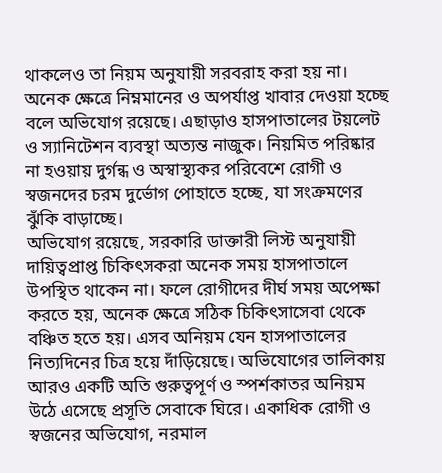থাকলেও তা নিয়ম অনুযায়ী সরবরাহ করা হয় না। অনেক ক্ষেত্রে নিম্নমানের ও অপর্যাপ্ত খাবার দেওয়া হচ্ছে বলে অভিযোগ রয়েছে। এছাড়াও হাসপাতালের টয়লেট ও স্যানিটেশন ব্যবস্থা অত্যন্ত নাজুক। নিয়মিত পরিষ্কার না হওয়ায় দুর্গন্ধ ও অস্বাস্থ্যকর পরিবেশে রোগী ও স্বজনদের চরম দুর্ভোগ পোহাতে হচ্ছে, যা সংক্রমণের ঝুঁকি বাড়াচ্ছে।
অভিযোগ রয়েছে, সরকারি ডাক্তারী লিস্ট অনুযায়ী দায়িত্বপ্রাপ্ত চিকিৎসকরা অনেক সময় হাসপাতালে উপস্থিত থাকেন না। ফলে রোগীদের দীর্ঘ সময় অপেক্ষা করতে হয়, অনেক ক্ষেত্রে সঠিক চিকিৎসাসেবা থেকে বঞ্চিত হতে হয়। এসব অনিয়ম যেন হাসপাতালের নিত্যদিনের চিত্র হয়ে দাঁড়িয়েছে। অভিযোগের তালিকায় আরও একটি অতি গুরুত্বপূর্ণ ও স্পর্শকাতর অনিয়ম উঠে এসেছে প্রসূতি সেবাকে ঘিরে। একাধিক রোগী ও স্বজনের অভিযোগ, নরমাল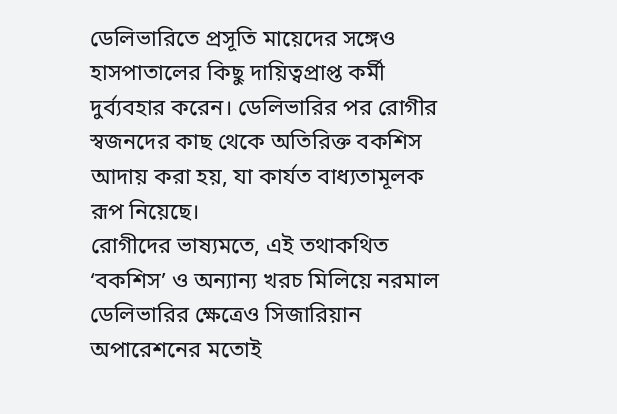ডেলিভারিতে প্রসূতি মায়েদের সঙ্গেও হাসপাতালের কিছু দায়িত্বপ্রাপ্ত কর্মী দুর্ব্যবহার করেন। ডেলিভারির পর রোগীর স্বজনদের কাছ থেকে অতিরিক্ত বকশিস আদায় করা হয়, যা কার্যত বাধ্যতামূলক রূপ নিয়েছে।
রোগীদের ভাষ্যমতে, এই তথাকথিত ‘বকশিস’ ও অন্যান্য খরচ মিলিয়ে নরমাল ডেলিভারির ক্ষেত্রেও সিজারিয়ান অপারেশনের মতোই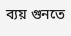ব্যয় গুনতে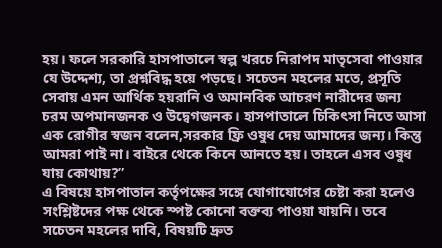হয়। ফলে সরকারি হাসপাতালে স্বল্প খরচে নিরাপদ মাতৃসেবা পাওয়ার যে উদ্দেশ্য, তা প্রশ্নবিদ্ধ হয়ে পড়ছে। সচেতন মহলের মতে, প্রসূতি সেবায় এমন আর্থিক হয়রানি ও অমানবিক আচরণ নারীদের জন্য চরম অপমানজনক ও উদ্বেগজনক। হাসপাতালে চিকিৎসা নিতে আসা এক রোগীর স্বজন বলেন,সরকার ফ্রি ওষুধ দেয় আমাদের জন্য। কিন্তু আমরা পাই না। বাইরে থেকে কিনে আনতে হয়। তাহলে এসব ওষুধ যায় কোথায়?”
এ বিষয়ে হাসপাতাল কর্তৃপক্ষের সঙ্গে যোগাযোগের চেষ্টা করা হলেও সংশ্লিষ্টদের পক্ষ থেকে স্পষ্ট কোনো বক্তব্য পাওয়া যায়নি। তবে সচেতন মহলের দাবি, বিষয়টি দ্রুত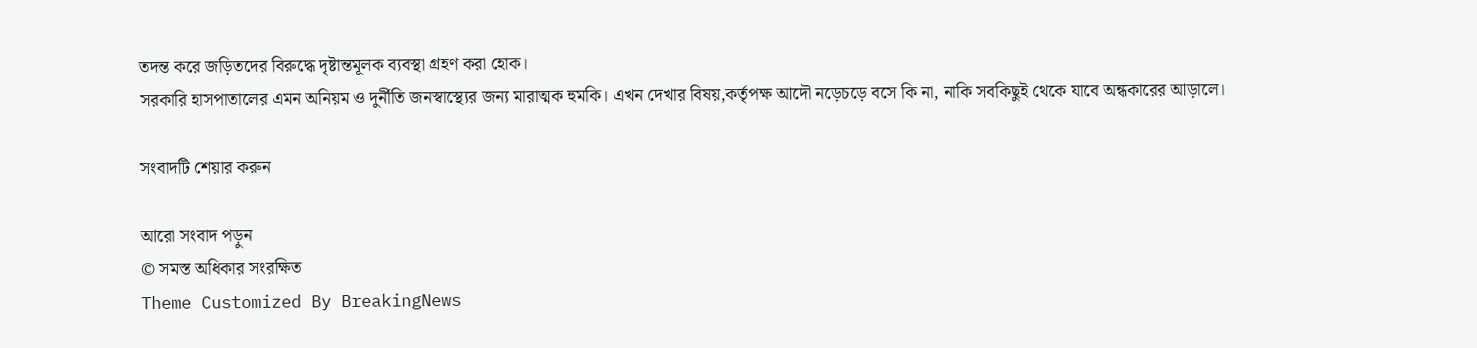তদন্ত করে জড়িতদের বিরুদ্ধে দৃষ্টান্তমূলক ব্যবস্থা গ্রহণ করা হোক।
সরকারি হাসপাতালের এমন অনিয়ম ও দুর্নীতি জনস্বাস্থ্যের জন্য মারাত্মক হুমকি। এখন দেখার বিষয়,কর্তৃপক্ষ আদৌ নড়েচড়ে বসে কি না, নাকি সবকিছুই থেকে যাবে অন্ধকারের আড়ালে।

সংবাদটি শেয়ার করুন

আরো সংবাদ পড়ুন
© সমস্ত অধিকার সংরক্ষিত
Theme Customized By BreakingNews